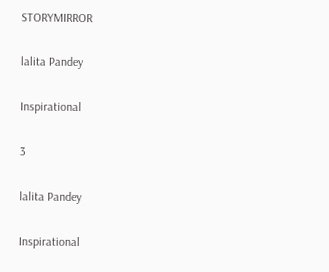STORYMIRROR

lalita Pandey

Inspirational

3

lalita Pandey

Inspirational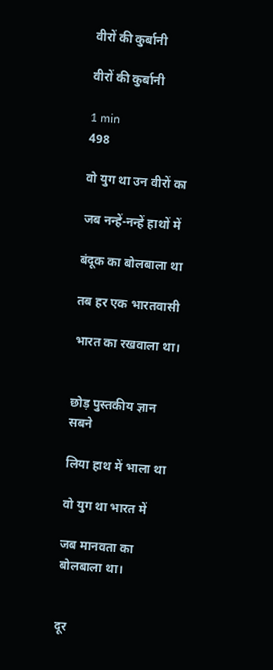वीरों की कुर्बानी

वीरों की कुर्बानी

1 min
498

वो युग था उन वीरों का

जब नन्हें-नन्हें हाथों में

बंदूक का बोलबाला था

तब हर एक भारतवासी

भारत का रखवाला था।


छोड़ पुस्तकीय ज्ञान सबने

लिया हाथ में भाला था

वो युग था भारत में

जब मानवता का बोलबाला था।


दूर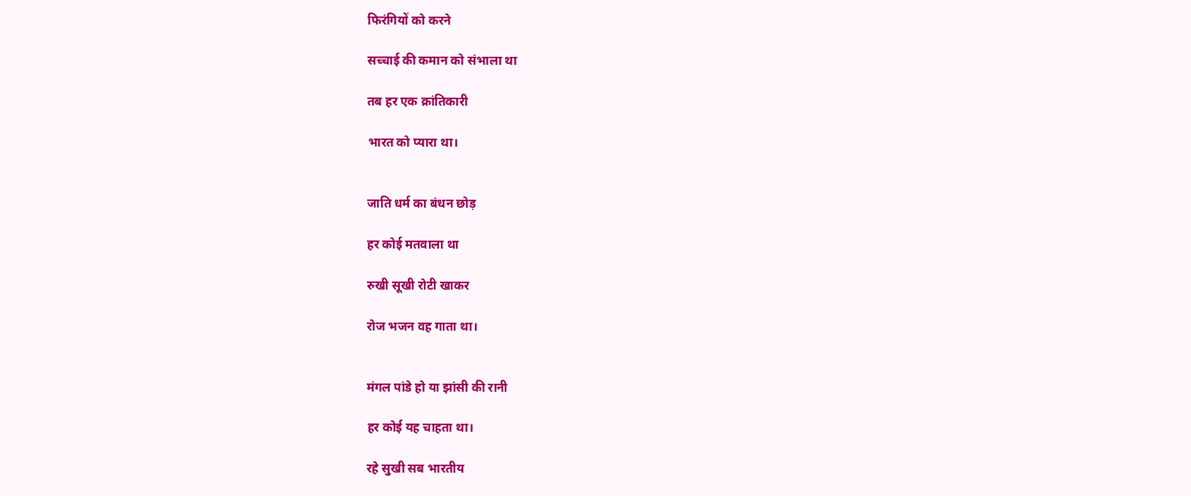फिरंगियों को करने

सच्चाई की कमान को संभाला था

तब हर एक क्रांतिकारी

भारत को प्यारा था।


जाति धर्म का बंधन छोड़

हर कोई मतवाला था

रुखी सूखी रोटी खाकर

रोज भजन वह गाता था।


मंगल पांडे हो या झांसी की रानी

हर कोई यह चाहता था।

रहे सुखी सब भारतीय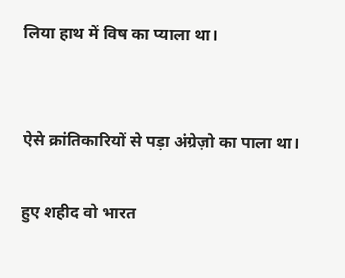लिया हाथ में विष का प्याला था।


ऐसे क्रांतिकारियों से पड़ा अंग्रेज़ो का पाला था।

हुए शहीद वो भारत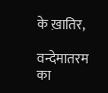के ख़ातिर,

वन्देमातरम का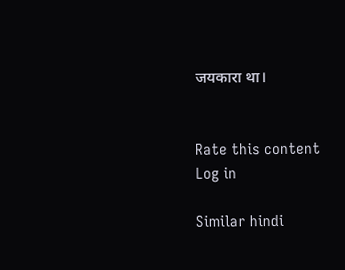जयकारा था।


Rate this content
Log in

Similar hindi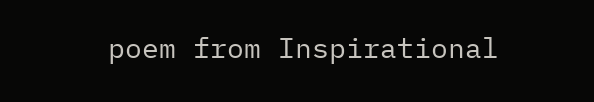poem from Inspirational